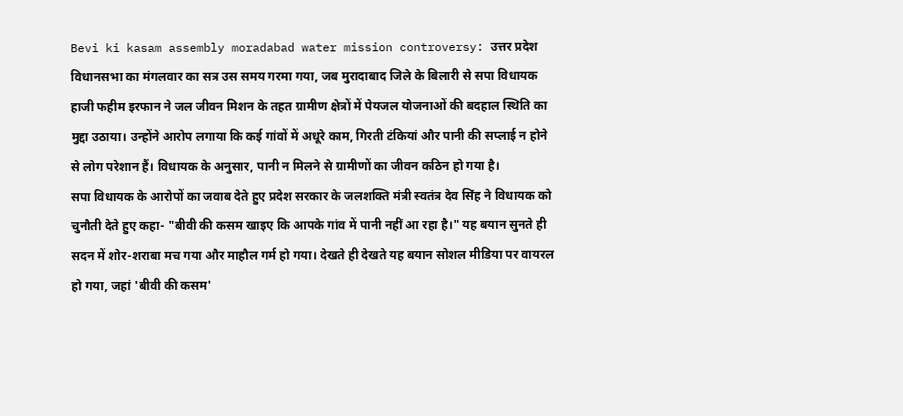Bevi ki kasam assembly moradabad water mission controversy: उत्तर प्रदेश विधानसभा का मंगलवार का सत्र उस समय गरमा गया, जब मुरादाबाद जिले के बिलारी से सपा विधायक हाजी फहीम इरफान ने जल जीवन मिशन के तहत ग्रामीण क्षेत्रों में पेयजल योजनाओं की बदहाल स्थिति का मुद्दा उठाया। उन्होंने आरोप लगाया कि कई गांवों में अधूरे काम, गिरती टंकियां और पानी की सप्लाई न होने से लोग परेशान हैं। विधायक के अनुसार, पानी न मिलने से ग्रामीणों का जीवन कठिन हो गया है।
सपा विधायक के आरोपों का जवाब देते हुए प्रदेश सरकार के जलशक्ति मंत्री स्वतंत्र देव सिंह ने विधायक को चुनौती देते हुए कहा- "बीवी की कसम खाइए कि आपके गांव में पानी नहीं आ रहा है।" यह बयान सुनते ही सदन में शोर-शराबा मच गया और माहौल गर्म हो गया। देखते ही देखते यह बयान सोशल मीडिया पर वायरल हो गया, जहां 'बीवी की कसम'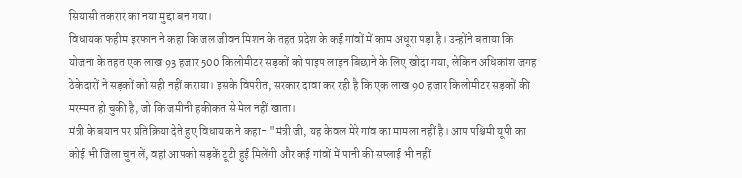सियासी तकरार का नया मुद्दा बन गया।
विधायक फहीम इरफान ने कहा कि जल जीवन मिशन के तहत प्रदेश के कई गांवों में काम अधूरा पड़ा है। उन्होंने बताया कि योजना के तहत एक लाख 93 हजार 500 किलोमीटर सड़कों को पाइप लाइन बिछाने के लिए खोदा गया, लेकिन अधिकांश जगह ठेकेदारों ने सड़कों को सही नहीं कराया। इसके विपरीत, सरकार दावा कर रही है कि एक लाख 90 हजार किलोमीटर सड़कों की मरम्मत हो चुकी है, जो कि जमीनी हकीकत से मेल नहीं खाता।
मंत्री के बयान पर प्रतिक्रिया देते हुए विधायक ने कहा- "मंत्री जी, यह केवल मेरे गांव का मामला नहीं है। आप पश्चिमी यूपी का कोई भी जिला चुन लें, वहां आपको सड़कें टूटी हुई मिलेंगी और कई गांवों में पानी की सप्लाई भी नहीं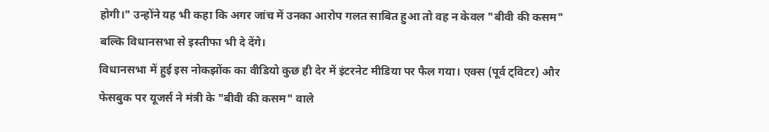होगी।" उन्होंने यह भी कहा कि अगर जांच में उनका आरोप गलत साबित हुआ तो वह न केवल "बीवी की कसम" बल्कि विधानसभा से इस्तीफा भी दे देंगे।
विधानसभा में हुई इस नोकझोंक का वीडियो कुछ ही देर में इंटरनेट मीडिया पर फैल गया। एक्स (पूर्व ट्विटर) और फेसबुक पर यूजर्स ने मंत्री के "बीवी की कसम" वाले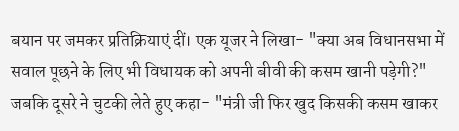बयान पर जमकर प्रतिक्रियाएं दीं। एक यूजर ने लिखा- "क्या अब विधानसभा में सवाल पूछने के लिए भी विधायक को अपनी बीवी की कसम खानी पड़ेगी?" जबकि दूसरे ने चुटकी लेते हुए कहा- "मंत्री जी फिर खुद किसकी कसम खाकर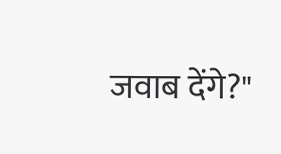जवाब देंगे?"